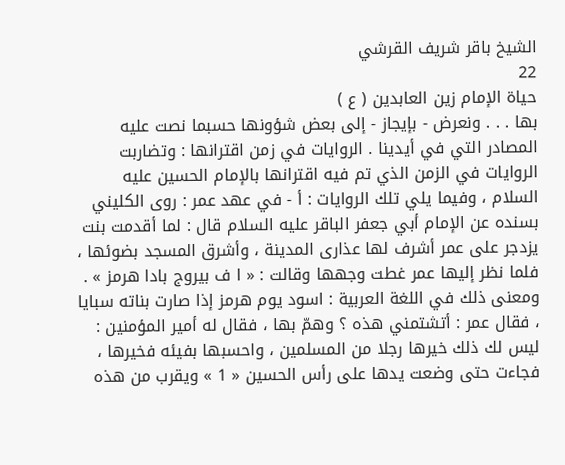الشيخ باقر شريف القرشي
22
حياة الإمام زين العابدين ( ع )
بها . . . ونعرض - بإيجاز - إلى بعض شؤونها حسبما نصت عليه المصادر التي في أيدينا . الروايات في زمن اقترانها : وتضاربت الروايات في الزمن الذي تم فيه اقترانها بالإمام الحسين عليه السلام ، وفيما يلي تلك الروايات : أ - في عهد عمر : روى الكليني بسنده عن الإمام أبي جعفر الباقر عليه السلام قال : لما أقدمت بنت يزدجر على عمر أشرف لها عذارى المدينة ، وأشرق المسجد بضوئها ، فلما نظر إليها عمر غطت وجهها وقالت : « ا ف بيروج بادا هرمز » . ومعنى ذلك في اللغة العربية : اسود يوم هرمز إذا صارت بناته سبايا ، فقال عمر : أتشتمني هذه ؟ وهمّ بها ، فقال له أمير المؤمنين : ليس لك ذلك خيرها رجلا من المسلمين ، واحسبها بفيئه فخيرها ، فجاءت حتى وضعت يدها على رأس الحسين « 1 » ويقرب من هذه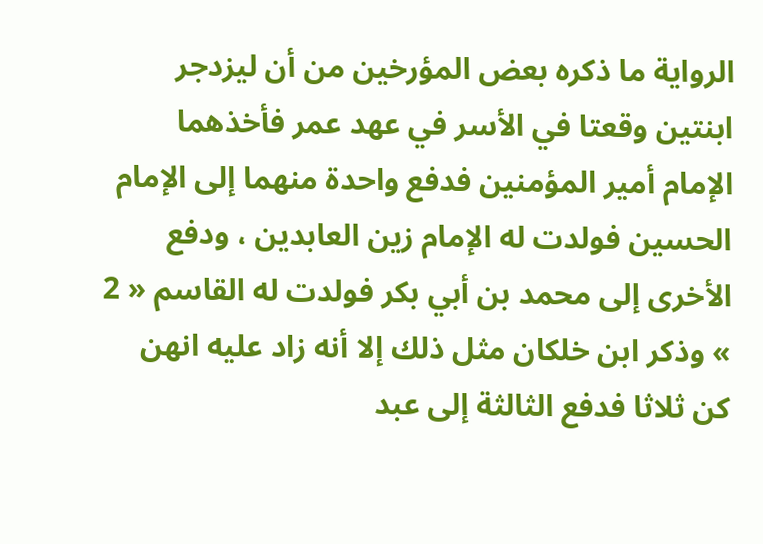الرواية ما ذكره بعض المؤرخين من أن ليزدجر ابنتين وقعتا في الأسر في عهد عمر فأخذهما الإمام أمير المؤمنين فدفع واحدة منهما إلى الإمام الحسين فولدت له الإمام زين العابدين ، ودفع الأخرى إلى محمد بن أبي بكر فولدت له القاسم « 2 » وذكر ابن خلكان مثل ذلك إلا أنه زاد عليه انهن كن ثلاثا فدفع الثالثة إلى عبد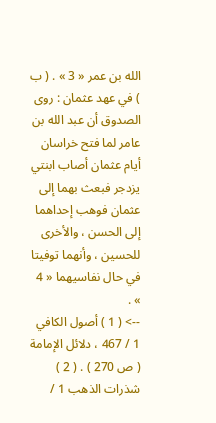الله بن عمر « 3 » . ( ب ) في عهد عثمان : روى الصدوق أن عبد الله بن عامر لما فتح خراسان أيام عثمان أصاب ابنتي يزدجر فبعث بهما إلى عثمان فوهب إحداهما إلى الحسن ، والأخرى للحسين ، وأنهما توفيتا في حال نفاسيهما « 4 » .
--> ( 1 ) أصول الكافي 1 / 467 ، دلائل الإمامة ( ص 270 ) . ( 2 ) شذرات الذهب 1 /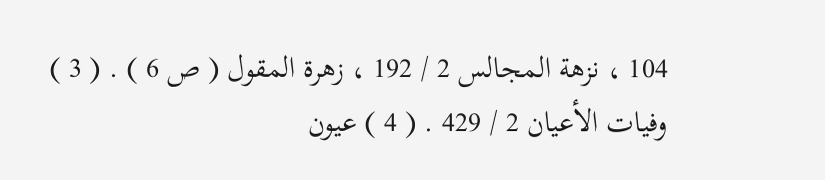104 ، نزهة المجالس 2 / 192 ، زهرة المقول ( ص 6 ) . ( 3 ) وفيات الأعيان 2 / 429 . ( 4 ) عيون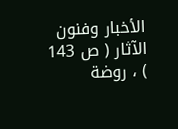الأخبار وفنون الآثار ( ص 143 ) ، روضة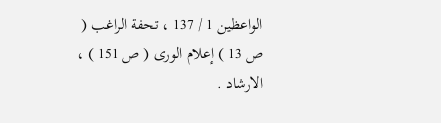الواعظين 1 / 137 ، تحفة الراغب ( ص 13 ) إعلام الورى ( ص 151 ) ، الارشاد .